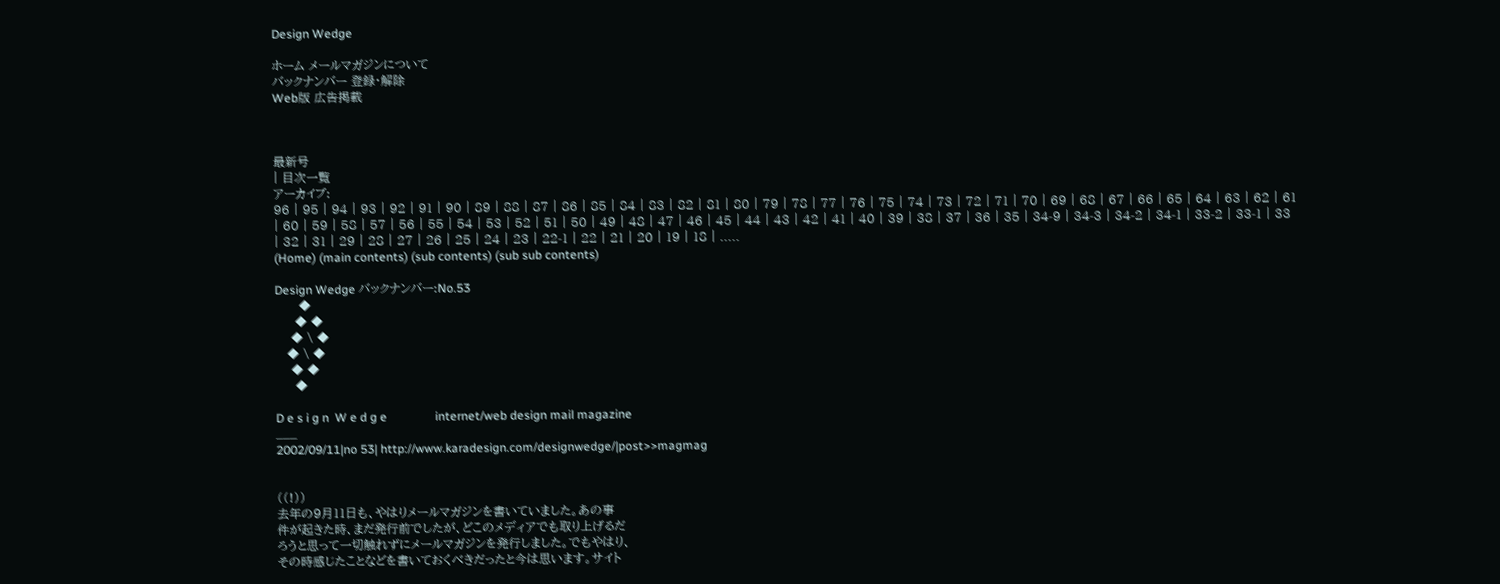Design Wedge

ホーム メールマガジンについて
バックナンバー 登録・解除
Web版 広告掲載



最新号
| 目次一覧
アーカイブ:
96 | 95 | 94 | 93 | 92 | 91 | 90 | 89 | 88 | 87 | 86 | 85 | 84 | 83 | 82 | 81 | 80 | 79 | 78 | 77 | 76 | 75 | 74 | 73 | 72 | 71 | 70 | 69 | 68 | 67 | 66 | 65 | 64 | 63 | 62 | 61 | 60 | 59 | 58 | 57 | 56 | 55 | 54 | 53 | 52 | 51 | 50 | 49 | 48 | 47 | 46 | 45 | 44 | 43 | 42 | 41 | 40 | 39 | 38 | 37 | 36 | 35 | 34-9 | 34-3 | 34-2 | 34-1 | 33-2 | 33-1 | 33 | 32 | 31 | 29 | 28 | 27 | 26 | 25 | 24 | 23 | 22-1 | 22 | 21 | 20 | 19 | 18 | .....
(Home) (main contents) (sub contents) (sub sub contents)

Design Wedge バックナンバー:No.53
      ◆
     ◆ ◆
    ◆ \ ◆
   ◆ \ ◆
    ◆ ◆
     ◆

D e s i g n  W e d g e                internet/web design mail magazine
___
2002/09/11|no 53| http://www.karadesign.com/designwedge/|post>>magmag


((!))
去年の9月11日も、やはりメールマガジンを書いていました。あの事
件が起きた時、まだ発行前でしたが、どこのメディアでも取り上げるだ
ろうと思って一切触れずにメールマガジンを発行しました。でもやはり、
その時感じたことなどを書いておくべきだったと今は思います。サイト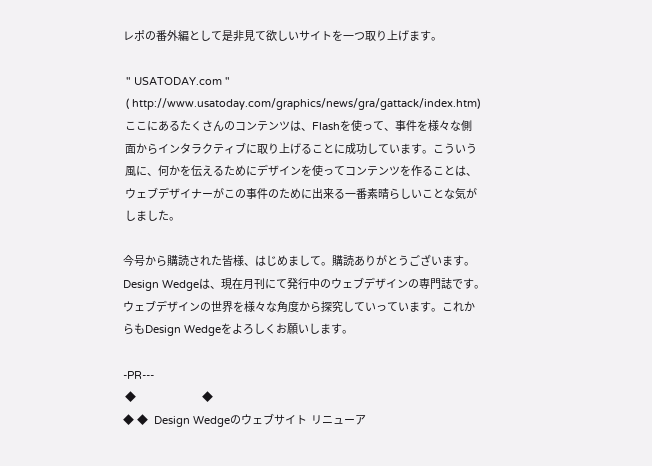レポの番外編として是非見て欲しいサイトを一つ取り上げます。

 " USATODAY.com "
 ( http://www.usatoday.com/graphics/news/gra/gattack/index.htm)
 ここにあるたくさんのコンテンツは、Flashを使って、事件を様々な側
 面からインタラクティブに取り上げることに成功しています。こういう
 風に、何かを伝えるためにデザインを使ってコンテンツを作ることは、
 ウェブデザイナーがこの事件のために出来る一番素晴らしいことな気が
 しました。

今号から購読された皆様、はじめまして。購読ありがとうございます。
Design Wedgeは、現在月刊にて発行中のウェブデザインの専門誌です。
ウェブデザインの世界を様々な角度から探究していっています。これか
らもDesign Wedgeをよろしくお願いします。

-PR---
 ◆                                 ◆
◆ ◆  Design Wedgeのウェブサイト  リニューア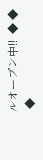ルオープン中!!  ◆ ◆
 ◆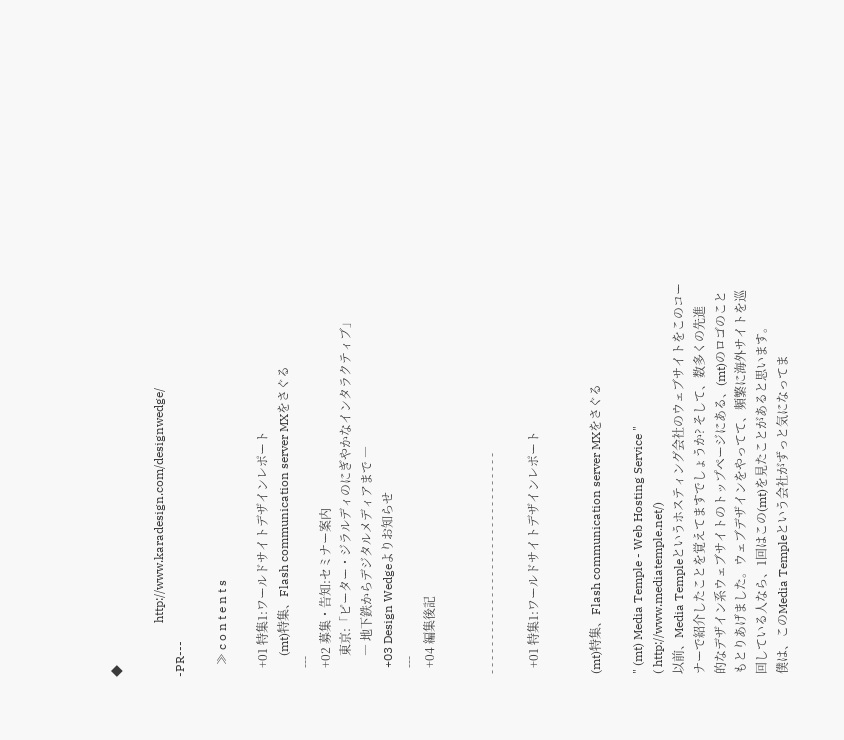◆

                  http://www.karadesign.com/designwedge/
-PR---

    ≫ c o n t e n t s

   +01 特集1:ワールドサイトデザインレポート
       (mt)特集、Flash communication server MXをさぐる
   ---
   +02 募集・告知:セミナー案内
       東京:「ピーター・ジラルディのにぎやかなインタラクティブ」
       ― 地下鉄からデジタルメディアまで ―
   +03 Design Wedgeよりお知らせ
   ---
   +04 編集後記


 - - - - - - - - - - - - - - - - - - - - - - - - - - - - - - - -

   +01 特集1:ワールドサイトデザインレポート


 (mt)特集、Flash communication server MXをさぐる

 " (mt) Media Temple - Web Hosting Service "
 ( http://www.mediatemple.net/)
 以前、Media Templeというホスティング会社のウェブサイトをこのコー
 ナーで紹介したことを覚えてますでしょうか? そして、数多くの先進
 的なデザイン系ウェブサイトのトップページにある、(mt)のロゴのこと
 もとりあげました。ウェブデザインをやってて、頻繁に海外サイトを巡
 回している人なら、1回はこの(mt)を見たことがあると思います。
 僕は、このMedia Templeという会社がずっと気になってま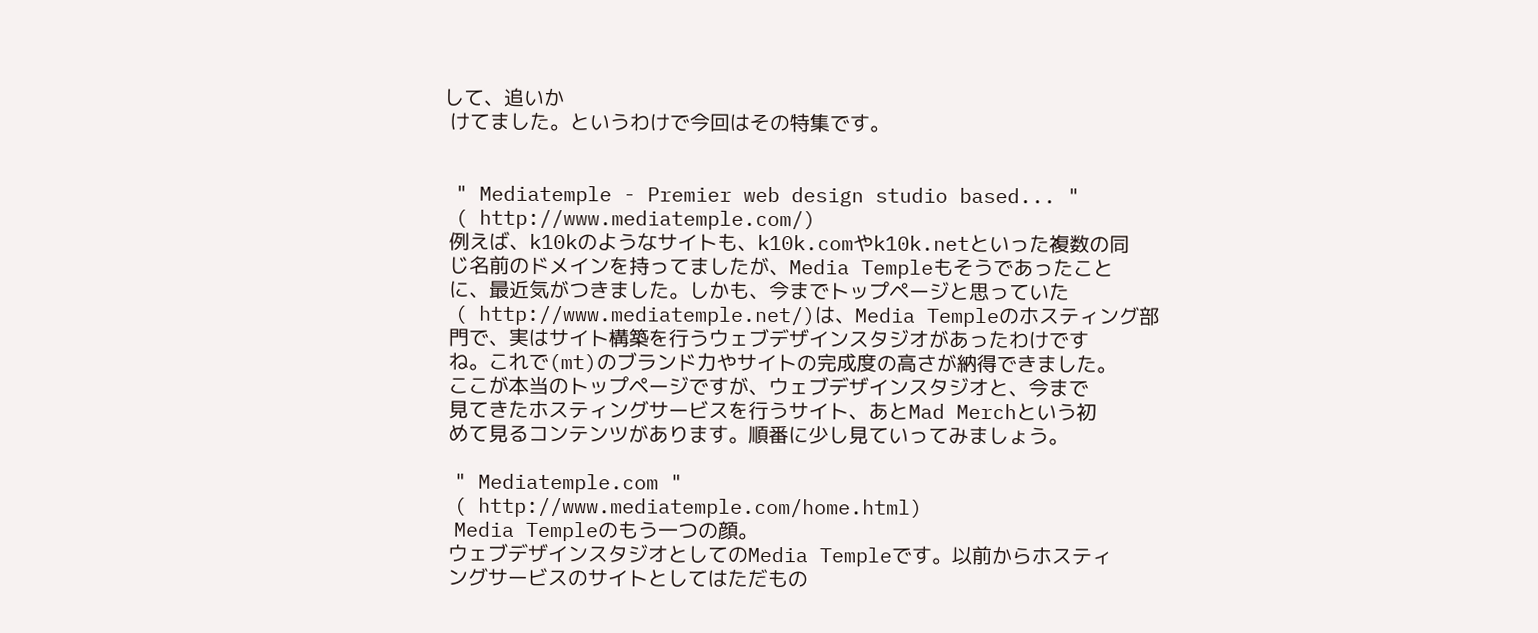して、追いか
 けてました。というわけで今回はその特集です。


 " Mediatemple - Premier web design studio based... "
 ( http://www.mediatemple.com/)
 例えば、k10kのようなサイトも、k10k.comやk10k.netといった複数の同
 じ名前のドメインを持ってましたが、Media Templeもそうであったこと
 に、最近気がつきました。しかも、今までトップページと思っていた
 ( http://www.mediatemple.net/)は、Media Templeのホスティング部
 門で、実はサイト構築を行うウェブデザインスタジオがあったわけです
 ね。これで(mt)のブランド力やサイトの完成度の高さが納得できました。
 ここが本当のトップページですが、ウェブデザインスタジオと、今まで
 見てきたホスティングサービスを行うサイト、あとMad Merchという初
 めて見るコンテンツがあります。順番に少し見ていってみましょう。

 " Mediatemple.com "
 ( http://www.mediatemple.com/home.html)
 Media Templeのもう一つの顔。
 ウェブデザインスタジオとしてのMedia Templeです。以前からホスティ
 ングサービスのサイトとしてはただもの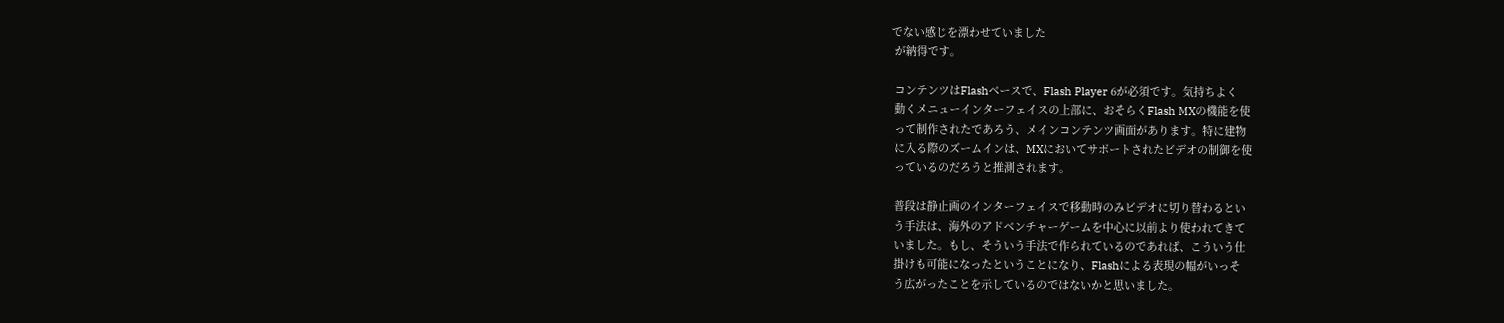でない感じを漂わせていました
 が納得です。

 コンテンツはFlashベースで、Flash Player 6が必須です。気持ちよく
 動くメニューインターフェイスの上部に、おそらくFlash MXの機能を使
 って制作されたであろう、メインコンテンツ画面があります。特に建物
 に入る際のズームインは、MXにおいてサポートされたビデオの制御を使
 っているのだろうと推測されます。

 普段は静止画のインターフェイスで移動時のみビデオに切り替わるとい
 う手法は、海外のアドベンチャーゲームを中心に以前より使われてきて
 いました。もし、そういう手法で作られているのであれば、こういう仕
 掛けも可能になったということになり、Flashによる表現の幅がいっそ
 う広がったことを示しているのではないかと思いました。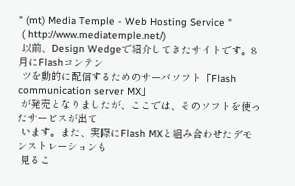" (mt) Media Temple - Web Hosting Service "
 ( http://www.mediatemple.net/)
 以前、Design Wedgeで紹介してきたサイトです。8月にFlashコンテン
 ツを動的に配信するためのサーバソフト「Flash communication server MX」
 が発売となりましたが、ここでは、そのソフトを使ったサービスが出て
 います。また、実際にFlash MXと組み合わせたデモンストレーションも
 見るこ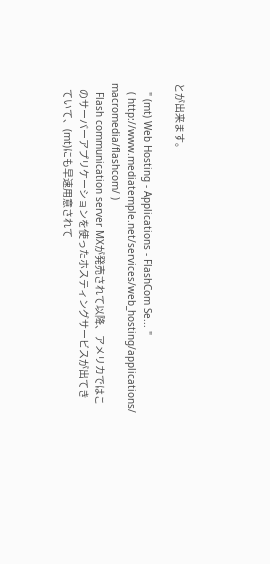とが出来ます。

   " (mt) Web Hosting - Applications - FlashCom Se... "
   ( http://www.mediatemple.net/services/web_hosting/applications/
macromedia/flashcom/ )
   Flash communication server MXが発売されて以降、アメリカではこ
   のサーバーアプリケーションを使ったホスティングサービスが出てき
   ていて、(mt)にも早速用意されて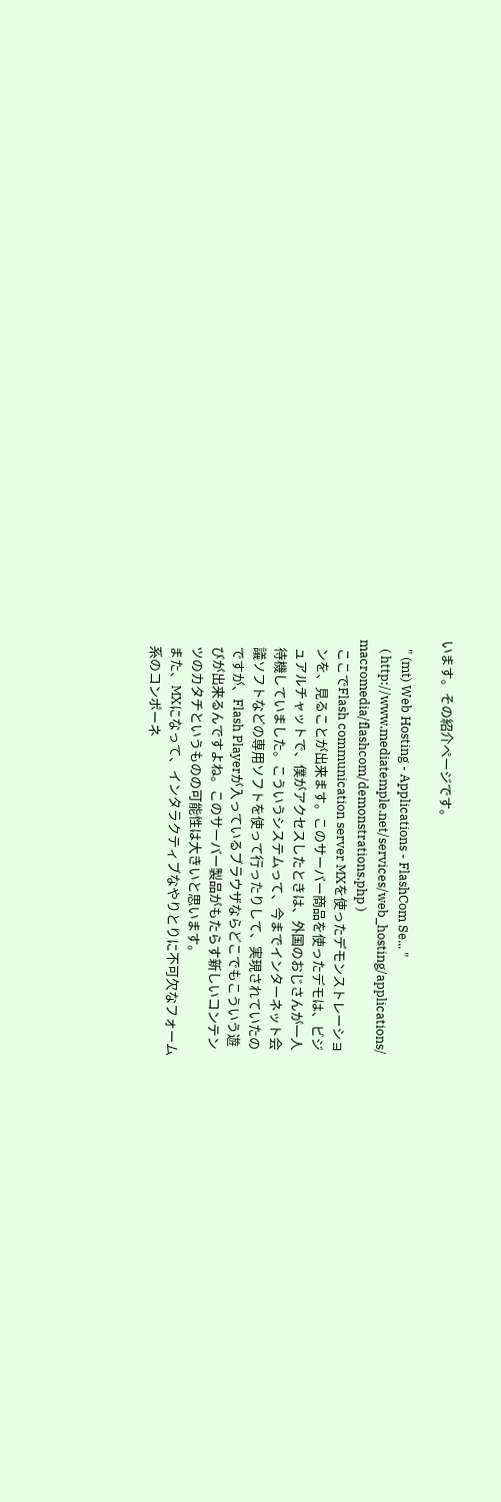います。その紹介ページです。

   " (mt) Web Hosting - Applications - FlashCom Se... "
   ( http://www.mediatemple.net/services/web_hosting/applications/
macromedia/flashcom/demonstrations.php )
   ここでFlash communication server MXを使ったデモンストレーショ
   ンを、見ることが出来ます。このサーバー商品を使ったデモは、ビジ
   ュアルチャットで、僕がアクセスしたときは、外国のおじさんが一人
   待機していました。こういうシステムって、今までインターネット会
   議ソフトなどの専用ソフトを使って行ったりして、実現されていたの
   ですが、Flash Playerが入っているブラウザならどこでもこういう遊
   びが出来るんですよね。このサーバー製品がもたらす新しいコンテン
   ツのカタチというものの可能性は大きいと思います。
   また、MXになって、インタラクティブなやりとりに不可欠なフォーム
   系のコンポーネ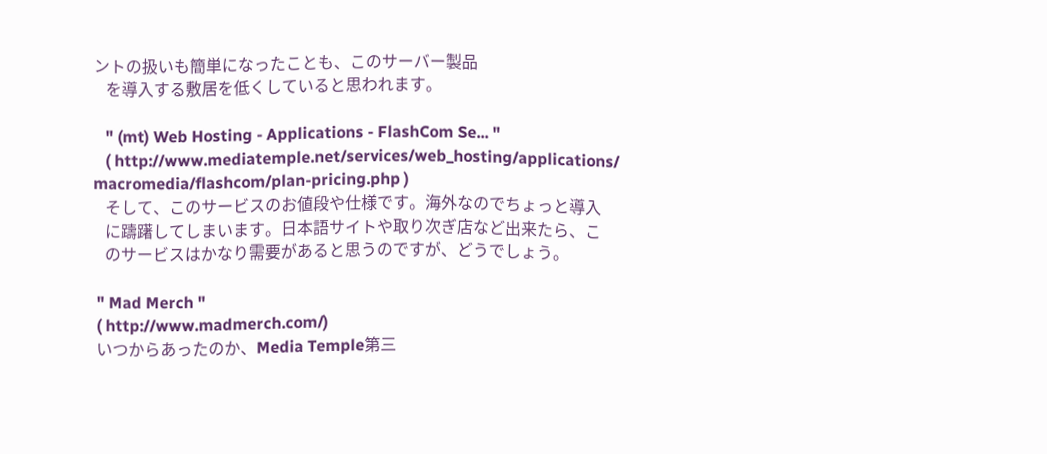ントの扱いも簡単になったことも、このサーバー製品
   を導入する敷居を低くしていると思われます。

   " (mt) Web Hosting - Applications - FlashCom Se... "
   ( http://www.mediatemple.net/services/web_hosting/applications/
macromedia/flashcom/plan-pricing.php )
   そして、このサービスのお値段や仕様です。海外なのでちょっと導入
   に躊躇してしまいます。日本語サイトや取り次ぎ店など出来たら、こ
   のサービスはかなり需要があると思うのですが、どうでしょう。

 " Mad Merch "
 ( http://www.madmerch.com/)
 いつからあったのか、Media Temple第三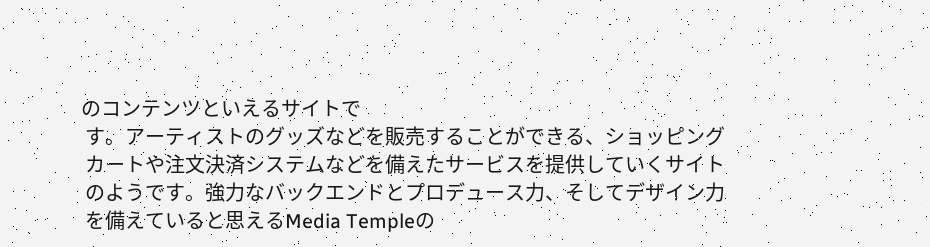のコンテンツといえるサイトで
 す。アーティストのグッズなどを販売することができる、ショッピング
 カートや注文決済システムなどを備えたサービスを提供していくサイト
 のようです。強力なバックエンドとプロデュース力、そしてデザイン力
 を備えていると思えるMedia Templeの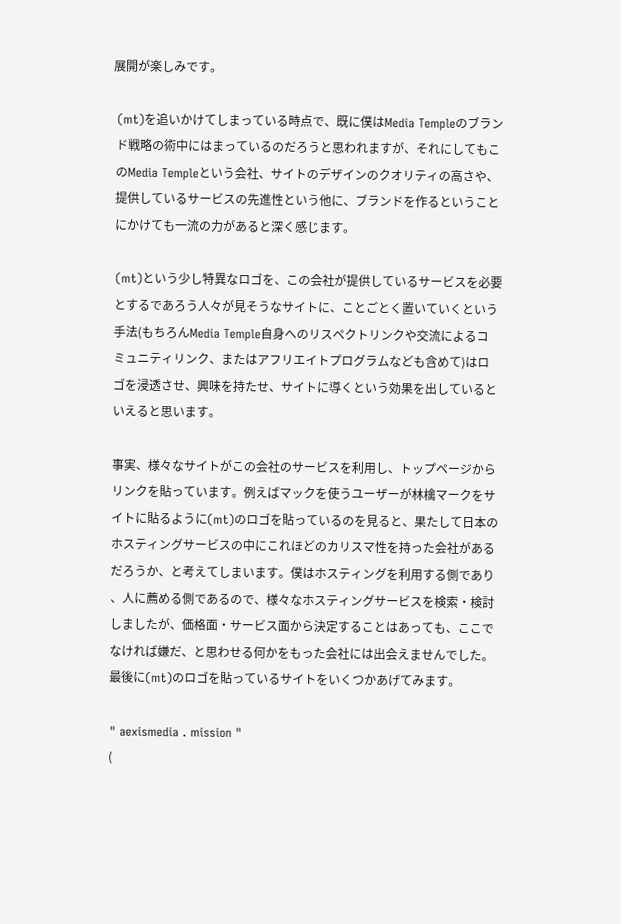展開が楽しみです。

 (mt)を追いかけてしまっている時点で、既に僕はMedia Templeのブラン
 ド戦略の術中にはまっているのだろうと思われますが、それにしてもこ
 のMedia Templeという会社、サイトのデザインのクオリティの高さや、
 提供しているサービスの先進性という他に、ブランドを作るということ
 にかけても一流の力があると深く感じます。

 (mt)という少し特異なロゴを、この会社が提供しているサービスを必要
 とするであろう人々が見そうなサイトに、ことごとく置いていくという
 手法(もちろんMedia Temple自身へのリスペクトリンクや交流によるコ
 ミュニティリンク、またはアフリエイトプログラムなども含めて)はロ
 ゴを浸透させ、興味を持たせ、サイトに導くという効果を出していると
 いえると思います。

 事実、様々なサイトがこの会社のサービスを利用し、トップページから
 リンクを貼っています。例えばマックを使うユーザーが林檎マークをサ
 イトに貼るように(mt)のロゴを貼っているのを見ると、果たして日本の
 ホスティングサービスの中にこれほどのカリスマ性を持った会社がある
 だろうか、と考えてしまいます。僕はホスティングを利用する側であり
 、人に薦める側であるので、様々なホスティングサービスを検索・検討
 しましたが、価格面・サービス面から決定することはあっても、ここで
 なければ嫌だ、と思わせる何かをもった会社には出会えませんでした。
 最後に(mt)のロゴを貼っているサイトをいくつかあげてみます。

 " aexismedia . mission "
 (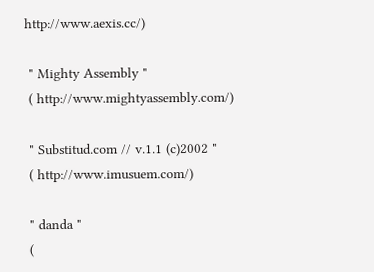http://www.aexis.cc/)

 " Mighty Assembly "
 ( http://www.mightyassembly.com/)

 " Substitud.com // v.1.1 (c)2002 "
 ( http://www.imusuem.com/)

 " danda "
 (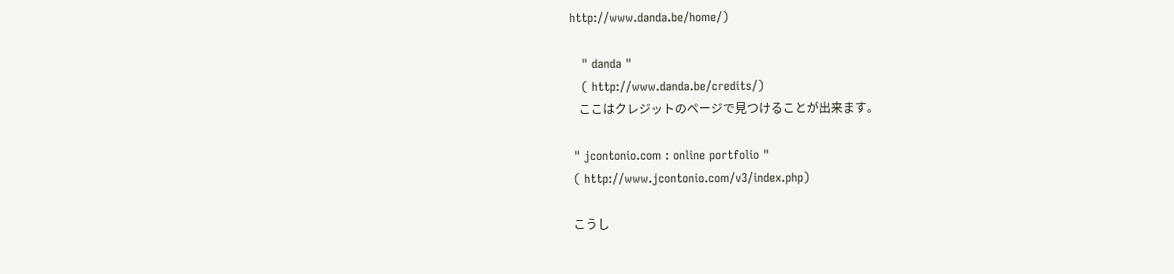http://www.danda.be/home/)

   " danda "
   ( http://www.danda.be/credits/)
   ここはクレジットのページで見つけることが出来ます。

 " jcontonio.com : online portfolio "
 ( http://www.jcontonio.com/v3/index.php)

 こうし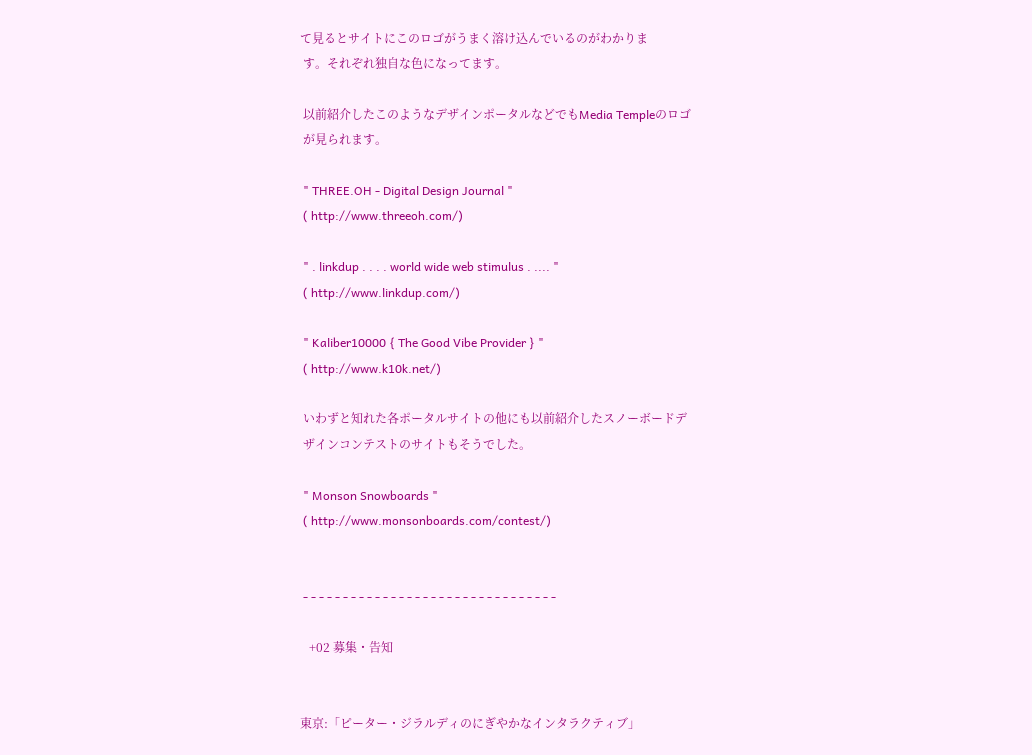て見るとサイトにこのロゴがうまく溶け込んでいるのがわかりま
 す。それぞれ独自な色になってます。

 以前紹介したこのようなデザインポータルなどでもMedia Templeのロゴ
 が見られます。

 " THREE.OH - Digital Design Journal "
 ( http://www.threeoh.com/)

 " . linkdup . . . . world wide web stimulus . .... "
 ( http://www.linkdup.com/)

 " Kaliber10000 { The Good Vibe Provider } "
 ( http://www.k10k.net/)

 いわずと知れた各ポータルサイトの他にも以前紹介したスノーボードデ
 ザインコンテストのサイトもそうでした。

 " Monson Snowboards "
 ( http://www.monsonboards.com/contest/)


 - - - - - - - - - - - - - - - - - - - - - - - - - - - - - - - -

   +02 募集・告知


東京:「ピーター・ジラルディのにぎやかなインタラクティブ」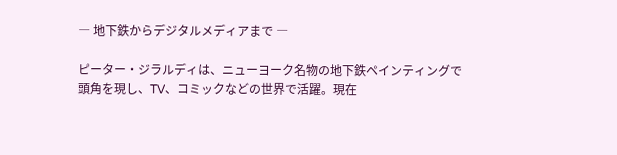― 地下鉄からデジタルメディアまで ―

ピーター・ジラルディは、ニューヨーク名物の地下鉄ペインティングで
頭角を現し、TV、コミックなどの世界で活躍。現在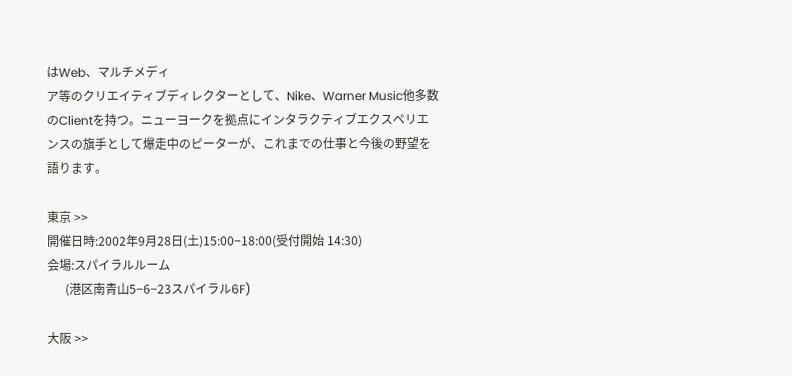はWeb、マルチメディ
ア等のクリエイティブディレクターとして、Nike、Warner Music他多数
のClientを持つ。ニューヨークを拠点にインタラクティブエクスペリエ
ンスの旗手として爆走中のピーターが、これまでの仕事と今後の野望を
語ります。

東京 >>
開催日時:2002年9月28日(土)15:00−18:00(受付開始 14:30)
会場:スパイラルルーム
      (港区南青山5−6−23スパイラル6F)

大阪 >>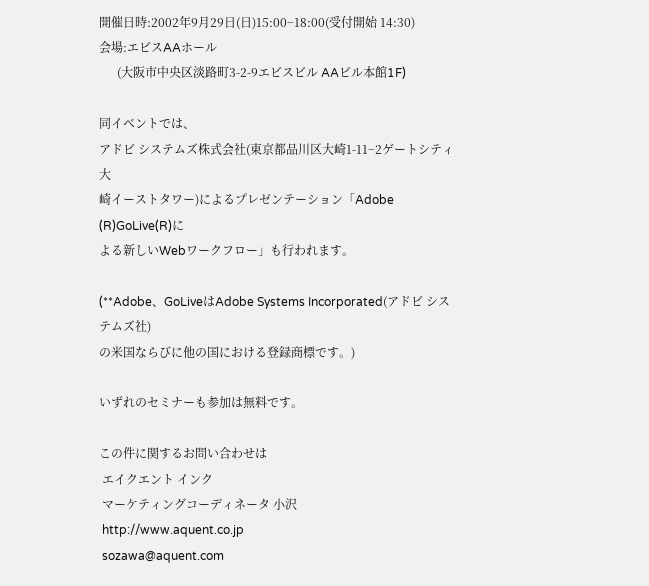開催日時:2002年9月29日(日)15:00−18:00(受付開始 14:30)
会場:エビスAAホール
      (大阪市中央区淡路町3-2-9エビスビル AAビル本館1F)

同イベントでは、
アドビ システムズ株式会社(東京都品川区大崎1-11−2ゲートシティ大
崎イーストタワー)によるプレゼンテーション「Adobe (R)GoLive(R)に
よる新しいWebワークフロー」も行われます。

(**Adobe、GoLiveはAdobe Systems Incorporated(アドビ システムズ社)
の米国ならびに他の国における登録商標です。)

いずれのセミナーも参加は無料です。

この件に関するお問い合わせは
 エイクエント インク
 マーケティングコーディネータ 小沢
 http://www.aquent.co.jp
 sozawa@aquent.com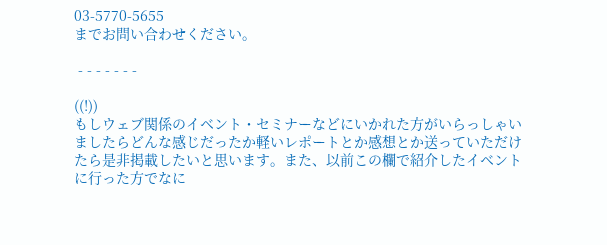03-5770-5655
までお問い合わせください。

 - - - - - - -

((!))
もしウェブ関係のイベント・セミナーなどにいかれた方がいらっしゃい
ましたらどんな感じだったか軽いレポートとか感想とか送っていただけ
たら是非掲載したいと思います。また、以前この欄で紹介したイベント
に行った方でなに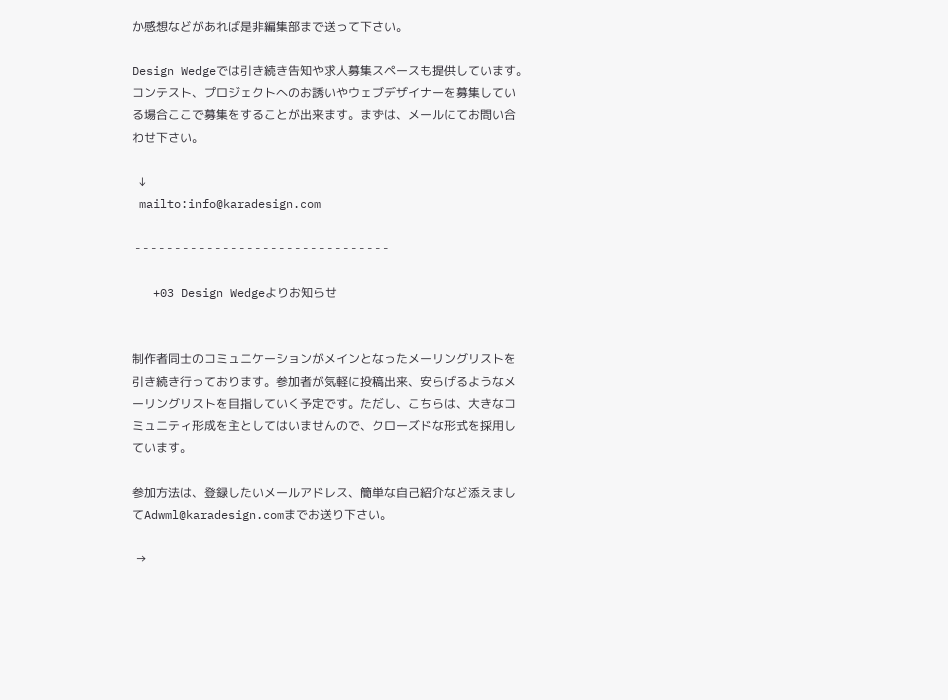か感想などがあれば是非編集部まで送って下さい。

Design Wedgeでは引き続き告知や求人募集スペースも提供しています。
コンテスト、プロジェクトへのお誘いやウェブデザイナーを募集してい
る場合ここで募集をすることが出来ます。まずは、メールにてお問い合
わせ下さい。

  ↓
 mailto:info@karadesign.com

 - - - - - - - - - - - - - - - - - - - - - - - - - - - - - - - -

   +03 Design Wedgeよりお知らせ


制作者同士のコミュニケーションがメインとなったメーリングリストを
引き続き行っております。参加者が気軽に投稿出来、安らげるようなメ
ーリングリストを目指していく予定です。ただし、こちらは、大きなコ
ミュニティ形成を主としてはいませんので、クローズドな形式を採用し
ています。

参加方法は、登録したいメールアドレス、簡単な自己紹介など添えまし
てAdwml@karadesign.comまでお送り下さい。

 →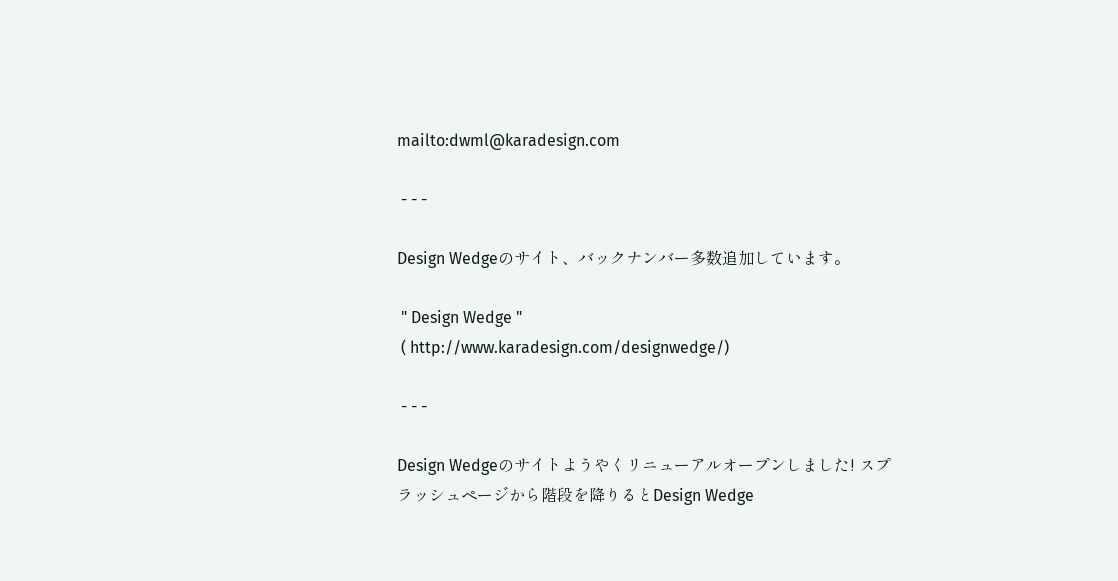mailto:dwml@karadesign.com

 - - -

Design Wedgeのサイト、バックナンバー多数追加しています。

 " Design Wedge "
 ( http://www.karadesign.com/designwedge/)

 - - -

Design Wedgeのサイトようやくリニューアルオープンしました! スプ
ラッシュページから階段を降りるとDesign Wedge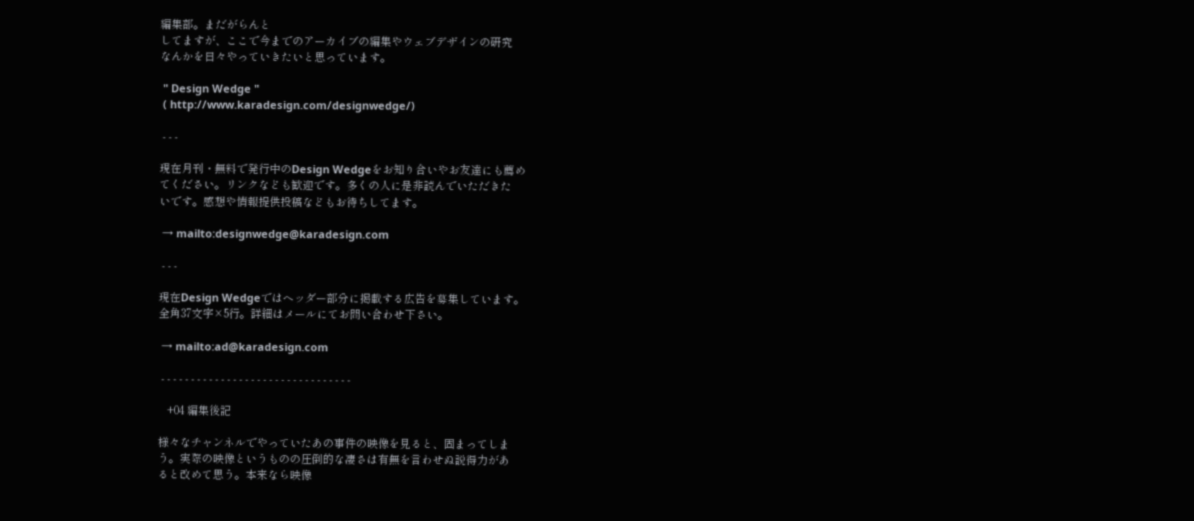編集部。まだがらんと
してますが、ここで今までのアーカイブの編集やウェブデザインの研究
なんかを日々やっていきたいと思っています。

 " Design Wedge "
 ( http://www.karadesign.com/designwedge/)

 - - -

現在月刊・無料で発行中のDesign Wedgeをお知り合いやお友達にも薦め
てください。リンクなども歓迎です。多くの人に是非読んでいただきた
いです。感想や情報提供投稿などもお待ちしてます。

 → mailto:designwedge@karadesign.com

 - - -

現在Design Wedgeではヘッダー部分に掲載する広告を募集しています。
全角37文字×5行。詳細はメールにてお問い合わせ下さい。

 → mailto:ad@karadesign.com

 - - - - - - - - - - - - - - - - - - - - - - - - - - - - - - - -

   +04 編集後記

様々なチャンネルでやっていたあの事件の映像を見ると、固まってしま
う。実際の映像というものの圧倒的な凄さは有無を言わせぬ説得力があ
ると改めて思う。本来なら映像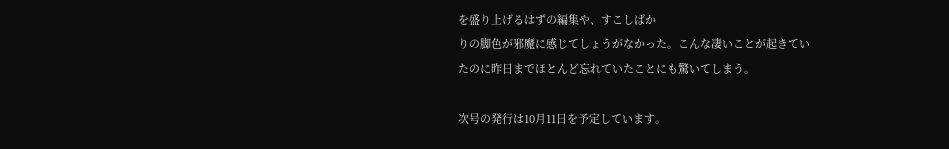を盛り上げるはずの編集や、すこしばか
りの脚色が邪魔に感じてしょうがなかった。こんな凄いことが起きてい
たのに昨日までほとんど忘れていたことにも驚いてしまう。

次号の発行は10月11日を予定しています。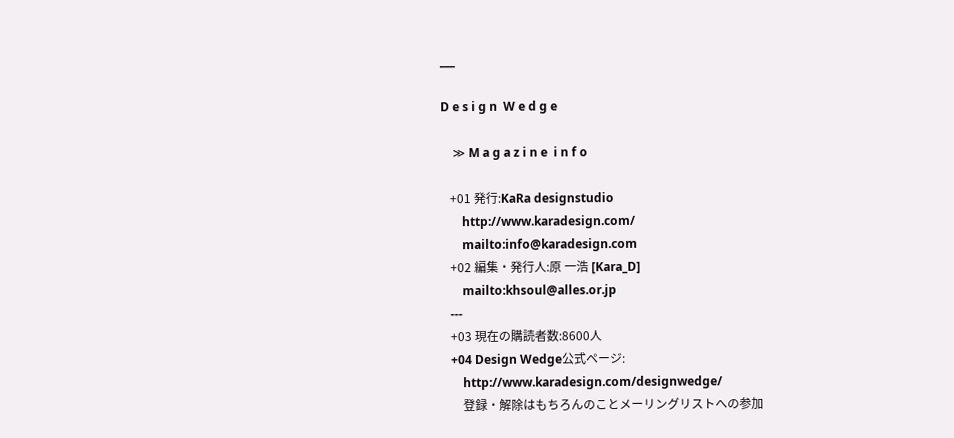___

D e s i g n  W e d g e

    ≫ M a g a z i n e  i n f o

   +01 発行:KaRa designstudio
       http://www.karadesign.com/
       mailto:info@karadesign.com
   +02 編集・発行人:原 一浩 [Kara_D]
       mailto:khsoul@alles.or.jp
   ---
   +03 現在の購読者数:8600人
   +04 Design Wedge公式ページ:
       http://www.karadesign.com/designwedge/
       登録・解除はもちろんのことメーリングリストへの参加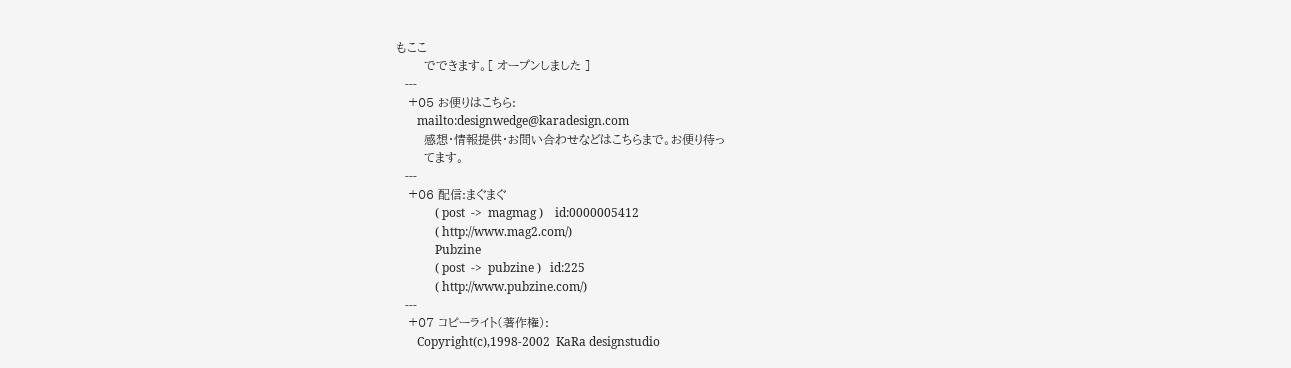もここ
       でできます。[ オープンしました ]
   ---
   +05 お便りはこちら:
       mailto:designwedge@karadesign.com
       感想・情報提供・お問い合わせなどはこちらまで。お便り待っ
       てます。
   ---
   +06 配信:まぐまぐ
             ( post  ->  magmag )    id:0000005412
             ( http://www.mag2.com/)
             Pubzine
             ( post  ->  pubzine )   id:225
             ( http://www.pubzine.com/)
   ---
   +07 コピーライト(著作権):
       Copyright(c),1998-2002  KaRa designstudio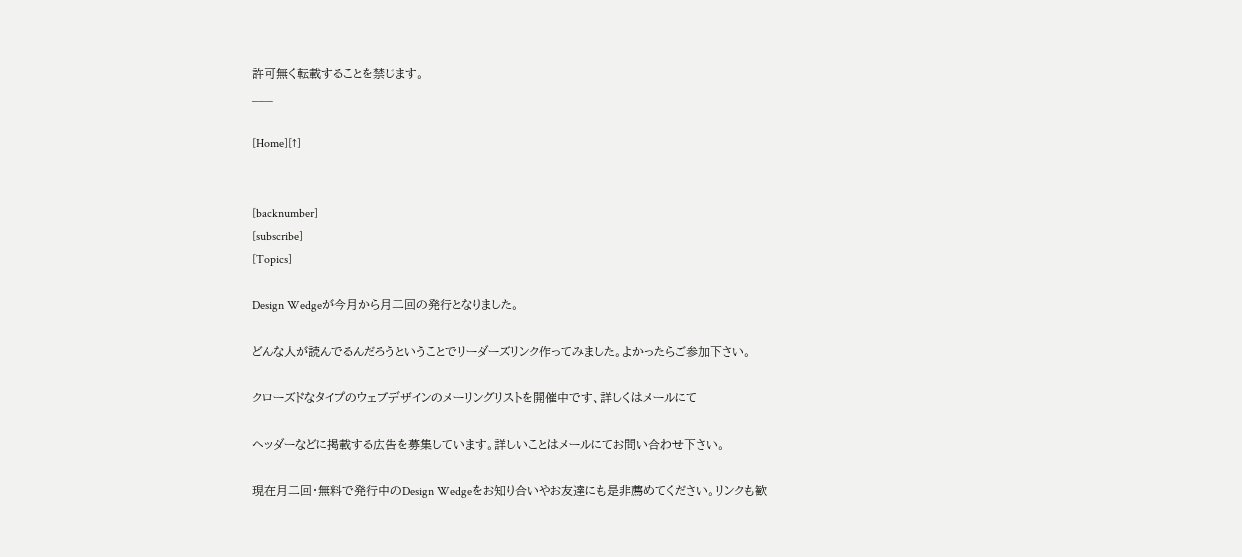許可無く転載することを禁じます。
___

[Home][↑]


[backnumber]
[subscribe]
[Topics]

Design Wedgeが今月から月二回の発行となりました。

どんな人が読んでるんだろうということでリーダーズリンク作ってみました。よかったらご参加下さい。

クローズドなタイプのウェブデザインのメーリングリストを開催中です、詳しくはメールにて

ヘッダーなどに掲載する広告を募集しています。詳しいことはメールにてお問い合わせ下さい。

現在月二回・無料で発行中のDesign Wedgeをお知り合いやお友達にも是非薦めてください。リンクも歓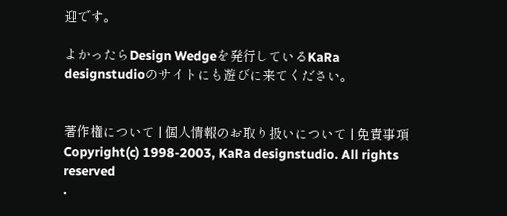迎です。

よかったらDesign Wedgeを発行しているKaRa designstudioのサイトにも遊びに来てください。


著作権について | 個人情報のお取り扱いについて | 免責事項
Copyright(c) 1998-2003, KaRa designstudio. All rights reserved
.